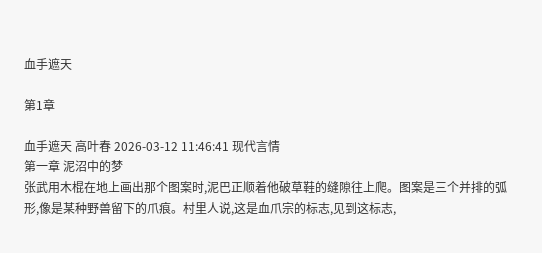血手遮天

第1章

血手遮天 高叶春 2026-03-12 11:46:41 现代言情
第一章 泥沼中的梦
张武用木棍在地上画出那个图案时,泥巴正顺着他破草鞋的缝隙往上爬。图案是三个并排的弧形,像是某种野兽留下的爪痕。村里人说,这是血爪宗的标志,见到这标志,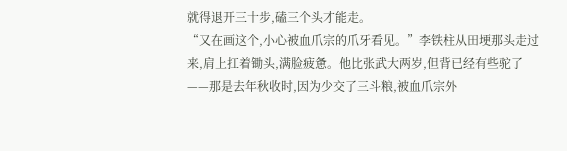就得退开三十步,磕三个头才能走。
“又在画这个,小心被血爪宗的爪牙看见。”李铁柱从田埂那头走过来,肩上扛着锄头,满脸疲惫。他比张武大两岁,但背已经有些驼了——那是去年秋收时,因为少交了三斗粮,被血爪宗外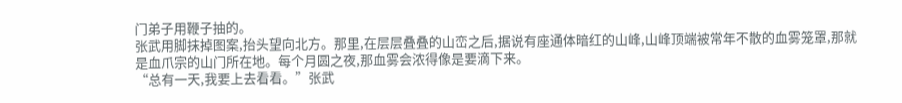门弟子用鞭子抽的。
张武用脚抹掉图案,抬头望向北方。那里,在层层叠叠的山峦之后,据说有座通体暗红的山峰,山峰顶端被常年不散的血雾笼罩,那就是血爪宗的山门所在地。每个月圆之夜,那血雾会浓得像是要滴下来。
“总有一天,我要上去看看。”张武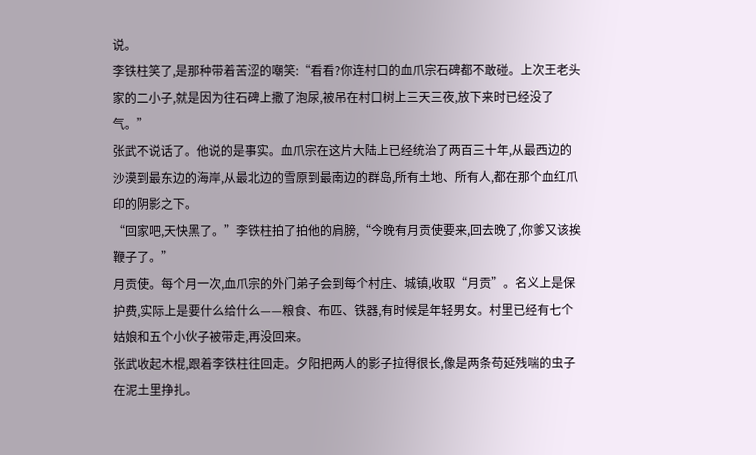说。
李铁柱笑了,是那种带着苦涩的嘲笑:“看看?你连村口的血爪宗石碑都不敢碰。上次王老头家的二小子,就是因为往石碑上撒了泡尿,被吊在村口树上三天三夜,放下来时已经没了气。”
张武不说话了。他说的是事实。血爪宗在这片大陆上已经统治了两百三十年,从最西边的沙漠到最东边的海岸,从最北边的雪原到最南边的群岛,所有土地、所有人,都在那个血红爪印的阴影之下。
“回家吧,天快黑了。”李铁柱拍了拍他的肩膀,“今晚有月贡使要来,回去晚了,你爹又该挨鞭子了。”
月贡使。每个月一次,血爪宗的外门弟子会到每个村庄、城镇,收取“月贡”。名义上是保护费,实际上是要什么给什么——粮食、布匹、铁器,有时候是年轻男女。村里已经有七个姑娘和五个小伙子被带走,再没回来。
张武收起木棍,跟着李铁柱往回走。夕阳把两人的影子拉得很长,像是两条苟延残喘的虫子在泥土里挣扎。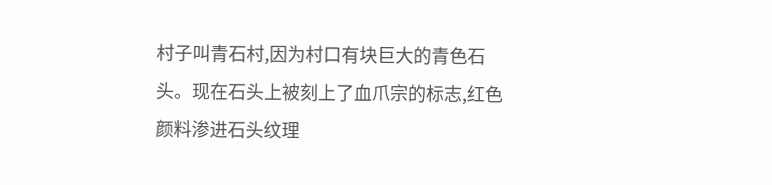村子叫青石村,因为村口有块巨大的青色石头。现在石头上被刻上了血爪宗的标志,红色颜料渗进石头纹理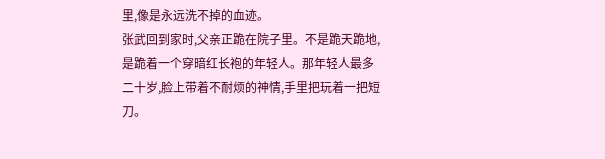里,像是永远洗不掉的血迹。
张武回到家时,父亲正跪在院子里。不是跪天跪地,是跪着一个穿暗红长袍的年轻人。那年轻人最多二十岁,脸上带着不耐烦的神情,手里把玩着一把短刀。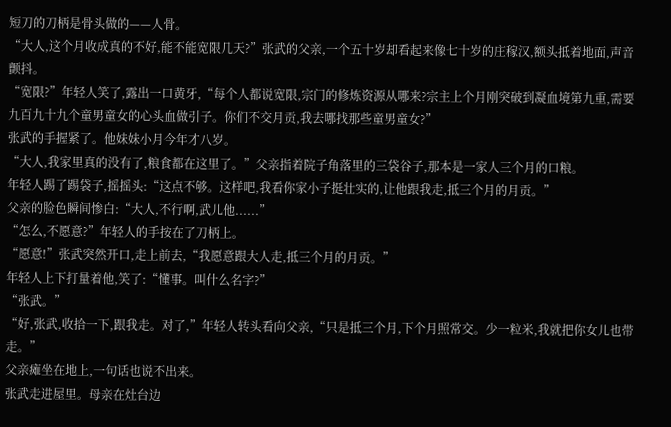短刀的刀柄是骨头做的——人骨。
“大人,这个月收成真的不好,能不能宽限几天?”张武的父亲,一个五十岁却看起来像七十岁的庄稼汉,额头抵着地面,声音颤抖。
“宽限?”年轻人笑了,露出一口黄牙,“每个人都说宽限,宗门的修炼资源从哪来?宗主上个月刚突破到凝血境第九重,需要九百九十九个童男童女的心头血做引子。你们不交月贡,我去哪找那些童男童女?”
张武的手握紧了。他妹妹小月今年才八岁。
“大人,我家里真的没有了,粮食都在这里了。”父亲指着院子角落里的三袋谷子,那本是一家人三个月的口粮。
年轻人踢了踢袋子,摇摇头:“这点不够。这样吧,我看你家小子挺壮实的,让他跟我走,抵三个月的月贡。”
父亲的脸色瞬间惨白:“大人,不行啊,武儿他......”
“怎么,不愿意?”年轻人的手按在了刀柄上。
“愿意!”张武突然开口,走上前去,“我愿意跟大人走,抵三个月的月贡。”
年轻人上下打量着他,笑了:“懂事。叫什么名字?”
“张武。”
“好,张武,收拾一下,跟我走。对了,”年轻人转头看向父亲,“只是抵三个月,下个月照常交。少一粒米,我就把你女儿也带走。”
父亲瘫坐在地上,一句话也说不出来。
张武走进屋里。母亲在灶台边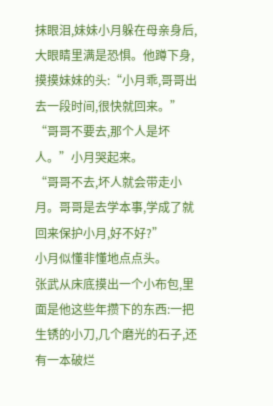抹眼泪,妹妹小月躲在母亲身后,大眼睛里满是恐惧。他蹲下身,摸摸妹妹的头:“小月乖,哥哥出去一段时间,很快就回来。”
“哥哥不要去,那个人是坏人。”小月哭起来。
“哥哥不去,坏人就会带走小月。哥哥是去学本事,学成了就回来保护小月,好不好?”
小月似懂非懂地点点头。
张武从床底摸出一个小布包,里面是他这些年攒下的东西:一把生锈的小刀,几个磨光的石子,还有一本破烂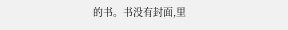的书。书没有封面,里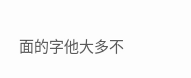面的字他大多不